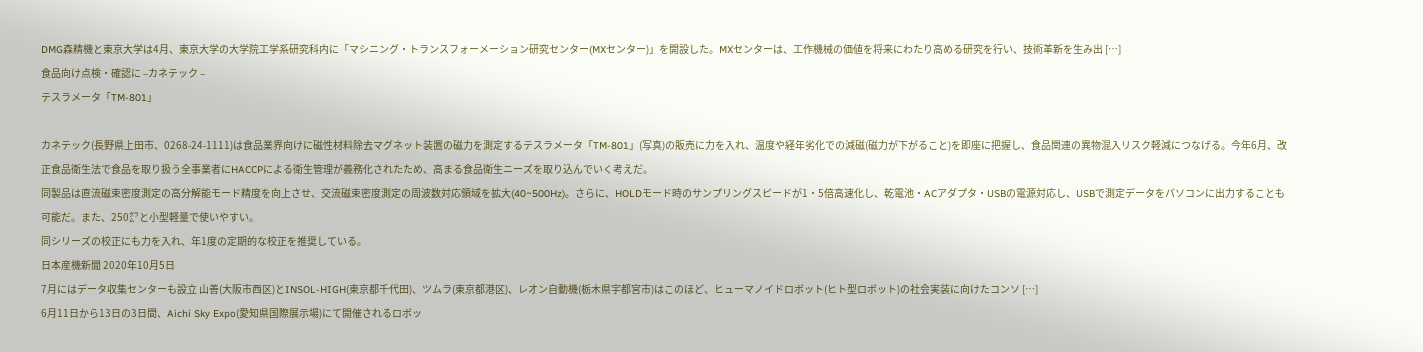DMG森精機と東京大学は4月、東京大学の大学院工学系研究科内に「マシニング・トランスフォーメーション研究センター(MXセンター)」を開設した。MXセンターは、工作機械の価値を将来にわたり高める研究を行い、技術革新を生み出 […]
食品向け点検・確認に –カネテック –
テスラメータ「TM-801」

カネテック(長野県上田市、0268-24-1111)は食品業界向けに磁性材料除去マグネット装置の磁力を測定するテスラメータ「TM‐801」(写真)の販売に力を入れ、温度や経年劣化での減磁(磁力が下がること)を即座に把握し、食品関連の異物混入リスク軽減につなげる。今年6月、改正食品衛生法で食品を取り扱う全事業者にHACCPによる衛生管理が義務化されたため、高まる食品衛生ニーズを取り込んでいく考えだ。
同製品は直流磁束密度測定の高分解能モード精度を向上させ、交流磁束密度測定の周波数対応領域を拡大(40~500Hz)。さらに、HOLDモード時のサンプリングスピードが1・5倍高速化し、乾電池・ACアダプタ・USBの電源対応し、USBで測定データをパソコンに出力することも可能だ。また、250㌘と小型軽量で使いやすい。
同シリーズの校正にも力を入れ、年1度の定期的な校正を推奨している。
日本産機新聞 2020年10月5日
7月にはデータ収集センターも設立 山善(大阪市西区)とINSOL‐HIGH(東京都千代田)、ツムラ(東京都港区)、レオン自動機(栃木県宇都宮市)はこのほど、ヒューマノイドロボット(ヒト型ロボット)の社会実装に向けたコンソ […]
6月11日から13日の3日間、Aichi Sky Expo(愛知県国際展示場)にて開催されるロボッ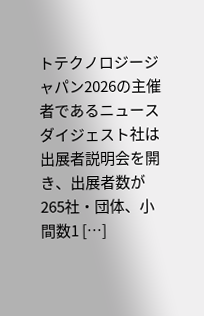トテクノロジージャパン2026の主催者であるニュースダイジェスト社は出展者説明会を開き、出展者数が265社・団体、小間数1 […]